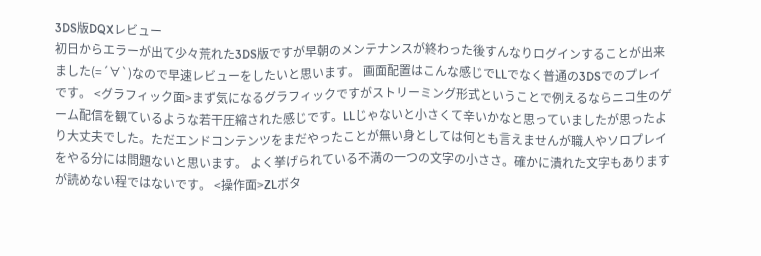3DS版DQXレビュー
初日からエラーが出て少々荒れた3DS版ですが早朝のメンテナンスが終わった後すんなりログインすることが出来ました(=´∀`)なので早速レビューをしたいと思います。 画面配置はこんな感じでLLでなく普通の3DSでのプレイです。 <グラフィック面>まず気になるグラフィックですがストリーミング形式ということで例えるならニコ生のゲーム配信を観ているような若干圧縮された感じです。LLじゃないと小さくて辛いかなと思っていましたが思ったより大丈夫でした。ただエンドコンテンツをまだやったことが無い身としては何とも言えませんが職人やソロプレイをやる分には問題ないと思います。 よく挙げられている不満の一つの文字の小ささ。確かに潰れた文字もありますが読めない程ではないです。 <操作面>ZLボタ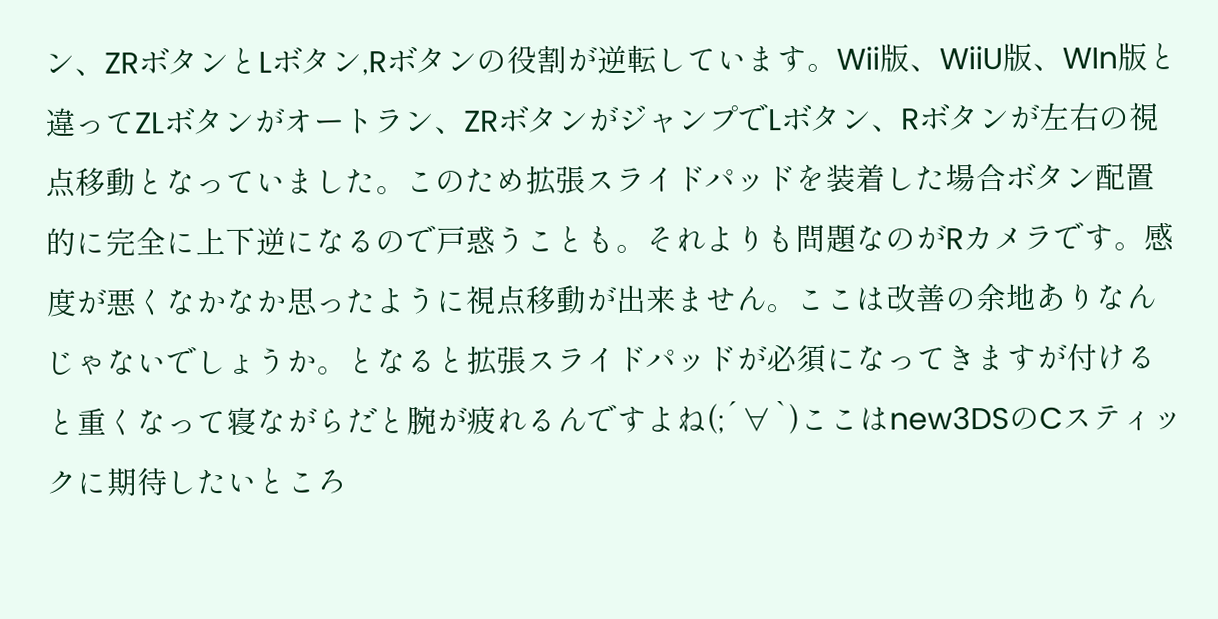ン、ZRボタンとLボタン,Rボタンの役割が逆転しています。Wii版、WiiU版、WIn版と違ってZLボタンがオートラン、ZRボタンがジャンプでLボタン、Rボタンが左右の視点移動となっていました。このため拡張スライドパッドを装着した場合ボタン配置的に完全に上下逆になるので戸惑うことも。それよりも問題なのがRカメラです。感度が悪くなかなか思ったように視点移動が出来ません。ここは改善の余地ありなんじゃないでしょうか。となると拡張スライドパッドが必須になってきますが付けると重くなって寝ながらだと腕が疲れるんですよね(;´∀`)ここはnew3DSのCスティックに期待したいところ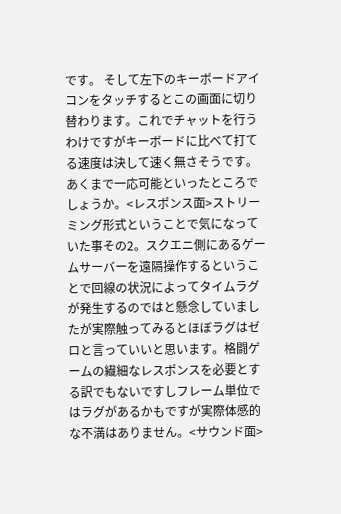です。 そして左下のキーボードアイコンをタッチするとこの画面に切り替わります。これでチャットを行うわけですがキーボードに比べて打てる速度は決して速く無さそうです。あくまで一応可能といったところでしょうか。<レスポンス面>ストリーミング形式ということで気になっていた事その2。スクエニ側にあるゲームサーバーを遠隔操作するということで回線の状況によってタイムラグが発生するのではと懸念していましたが実際触ってみるとほぼラグはゼロと言っていいと思います。格闘ゲームの繊細なレスポンスを必要とする訳でもないですしフレーム単位ではラグがあるかもですが実際体感的な不満はありません。<サウンド面>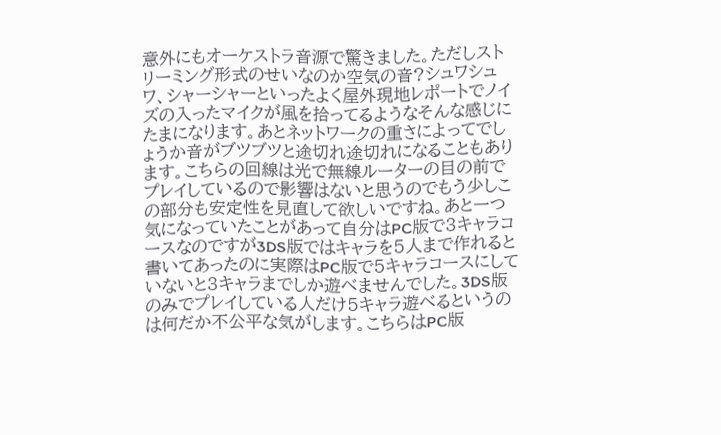意外にもオーケストラ音源で驚きました。ただしストリーミング形式のせいなのか空気の音?シュワシュワ、シャーシャーといったよく屋外現地レポートでノイズの入ったマイクが風を拾ってるようなそんな感じにたまになります。あとネットワークの重さによってでしょうか音がブツブツと途切れ途切れになることもあります。こちらの回線は光で無線ルーターの目の前でプレイしているので影響はないと思うのでもう少しこの部分も安定性を見直して欲しいですね。あと一つ気になっていたことがあって自分はPC版で3キャラコースなのですが3DS版ではキャラを5人まで作れると書いてあったのに実際はPC版で5キャラコースにしていないと3キャラまでしか遊べませんでした。3DS版のみでプレイしている人だけ5キャラ遊べるというのは何だか不公平な気がします。こちらはPC版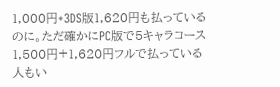1,000円+3DS版1,620円も払っているのに。ただ確かにPC版で5キャラコース1,500円+1,620円フルで払っている人もい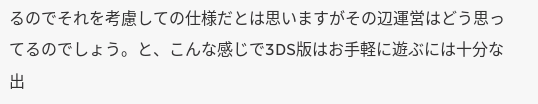るのでそれを考慮しての仕様だとは思いますがその辺運営はどう思ってるのでしょう。と、こんな感じで3DS版はお手軽に遊ぶには十分な出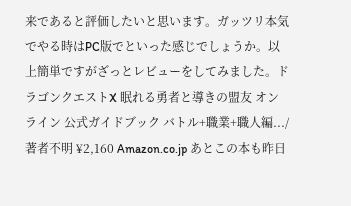来であると評価したいと思います。ガッツリ本気でやる時はPC版でといった感じでしょうか。以上簡単ですがざっとレビューをしてみました。ドラゴンクエストX 眠れる勇者と導きの盟友 オンライン 公式ガイドブック バトル+職業+職人編.../著者不明 ¥2,160 Amazon.co.jp あとこの本も昨日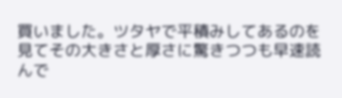買いました。ツタヤで平積みしてあるのを見てその大きさと厚さに驚きつつも早速読んで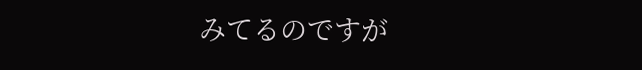みてるのですが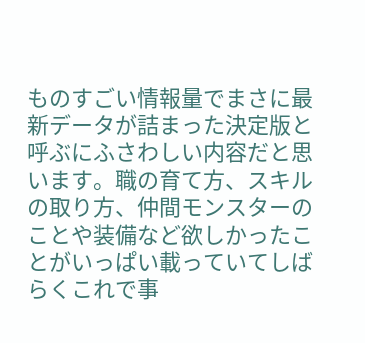ものすごい情報量でまさに最新データが詰まった決定版と呼ぶにふさわしい内容だと思います。職の育て方、スキルの取り方、仲間モンスターのことや装備など欲しかったことがいっぱい載っていてしばらくこれで事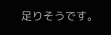足りそうです。